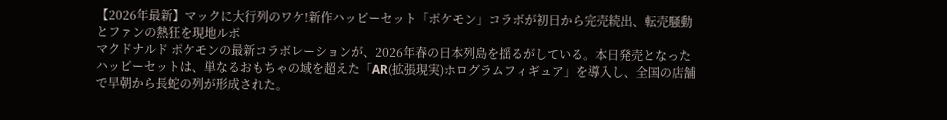【2026年最新】マックに大行列のワケ!新作ハッピーセット「ポケモン」コラボが初日から完売続出、転売騒動とファンの熱狂を現地ルポ
マクドナルド ポケモンの最新コラボレーションが、2026年春の日本列島を揺るがしている。本日発売となったハッピーセットは、単なるおもちゃの域を超えた「AR(拡張現実)ホログラムフィギュア」を導入し、全国の店舗で早朝から長蛇の列が形成された。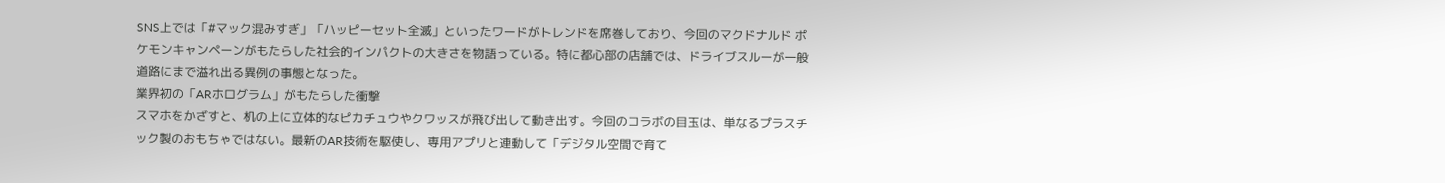SNS上では「#マック混みすぎ」「ハッピーセット全滅」といったワードがトレンドを席巻しており、今回のマクドナルド ポケモンキャンペーンがもたらした社会的インパクトの大きさを物語っている。特に都心部の店舗では、ドライブスルーが一般道路にまで溢れ出る異例の事態となった。
業界初の「ARホログラム」がもたらした衝撃
スマホをかざすと、机の上に立体的なピカチュウやクワッスが飛び出して動き出す。今回のコラボの目玉は、単なるプラスチック製のおもちゃではない。最新のAR技術を駆使し、専用アプリと連動して「デジタル空間で育て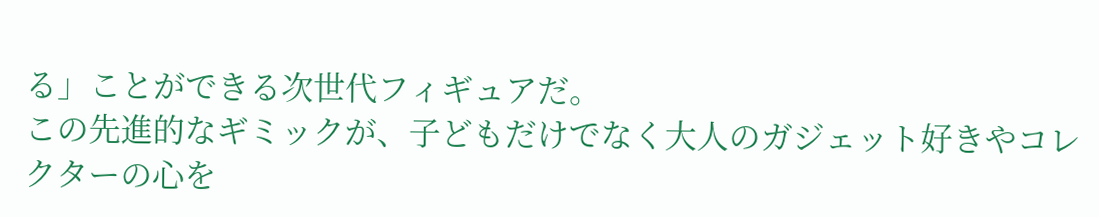る」ことができる次世代フィギュアだ。
この先進的なギミックが、子どもだけでなく大人のガジェット好きやコレクターの心を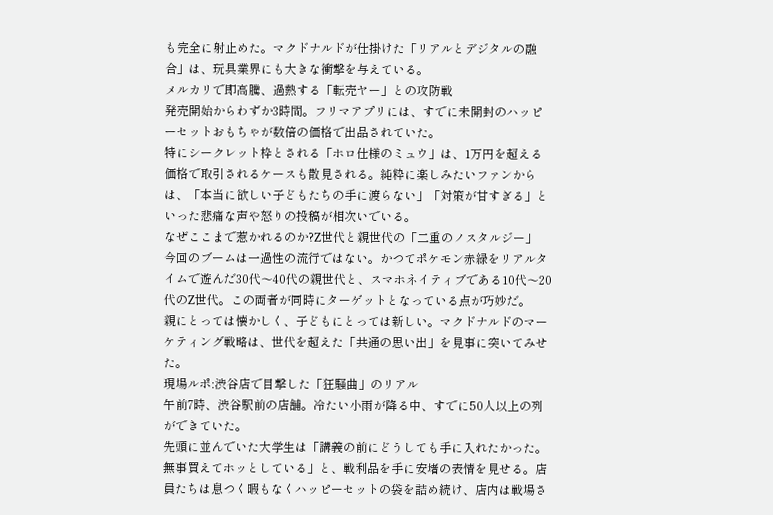も完全に射止めた。マクドナルドが仕掛けた「リアルとデジタルの融合」は、玩具業界にも大きな衝撃を与えている。
メルカリで即高騰、過熱する「転売ヤー」との攻防戦
発売開始からわずか3時間。フリマアプリには、すでに未開封のハッピーセットおもちゃが数倍の価格で出品されていた。
特にシークレット枠とされる「ホロ仕様のミュウ」は、1万円を超える価格で取引されるケースも散見される。純粋に楽しみたいファンからは、「本当に欲しい子どもたちの手に渡らない」「対策が甘すぎる」といった悲痛な声や怒りの投稿が相次いでいる。
なぜここまで惹かれるのか?Z世代と親世代の「二重のノスタルジー」
今回のブームは一過性の流行ではない。かつてポケモン赤緑をリアルタイムで遊んだ30代〜40代の親世代と、スマホネイティブである10代〜20代のZ世代。この両者が同時にターゲットとなっている点が巧妙だ。
親にとっては懐かしく、子どもにとっては新しい。マクドナルドのマーケティング戦略は、世代を超えた「共通の思い出」を見事に突いてみせた。
現場ルポ:渋谷店で目撃した「狂騒曲」のリアル
午前7時、渋谷駅前の店舗。冷たい小雨が降る中、すでに50人以上の列ができていた。
先頭に並んでいた大学生は「講義の前にどうしても手に入れたかった。無事買えてホッとしている」と、戦利品を手に安堵の表情を見せる。店員たちは息つく暇もなくハッピーセットの袋を詰め続け、店内は戦場さ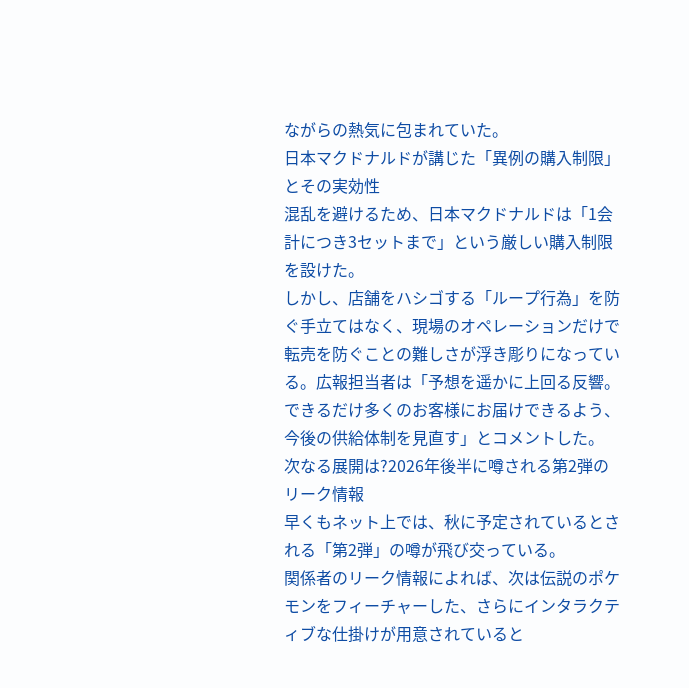ながらの熱気に包まれていた。
日本マクドナルドが講じた「異例の購入制限」とその実効性
混乱を避けるため、日本マクドナルドは「1会計につき3セットまで」という厳しい購入制限を設けた。
しかし、店舗をハシゴする「ループ行為」を防ぐ手立てはなく、現場のオペレーションだけで転売を防ぐことの難しさが浮き彫りになっている。広報担当者は「予想を遥かに上回る反響。できるだけ多くのお客様にお届けできるよう、今後の供給体制を見直す」とコメントした。
次なる展開は?2026年後半に噂される第2弾のリーク情報
早くもネット上では、秋に予定されているとされる「第2弾」の噂が飛び交っている。
関係者のリーク情報によれば、次は伝説のポケモンをフィーチャーした、さらにインタラクティブな仕掛けが用意されていると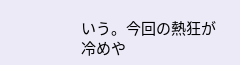いう。今回の熱狂が冷めや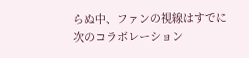らぬ中、ファンの視線はすでに次のコラボレーション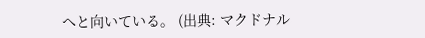へと向いている。 (出典: マクドナル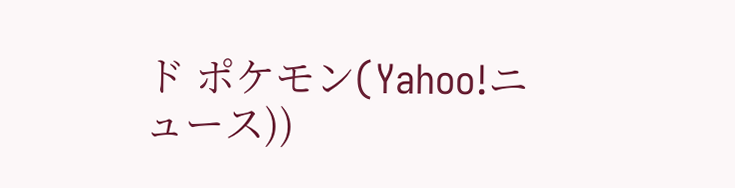ド ポケモン(Yahoo!ニュース))